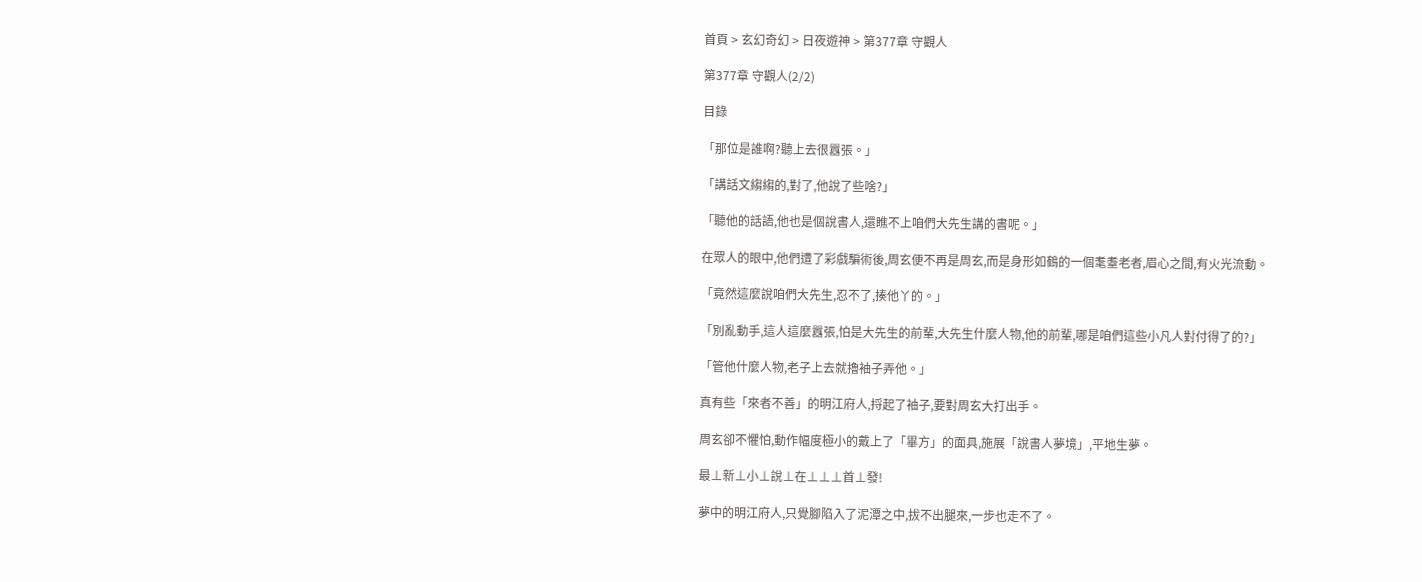首頁 > 玄幻奇幻 > 日夜遊神 > 第377章 守觀人

第377章 守觀人(2/2)

目錄

「那位是誰啊?聽上去很囂張。」

「講話文縐縐的,對了,他說了些啥?」

「聽他的話語,他也是個說書人,還瞧不上咱們大先生講的書呢。」

在眾人的眼中,他們遭了彩戲騙術後,周玄便不再是周玄,而是身形如鶴的一個耄耋老者,眉心之間,有火光流動。

「竟然這麼說咱們大先生,忍不了,揍他丫的。」

「別亂動手,這人這麼囂張,怕是大先生的前輩,大先生什麼人物,他的前輩,哪是咱們這些小凡人對付得了的?」

「管他什麼人物,老子上去就擼袖子弄他。」

真有些「來者不善」的明江府人,捋起了袖子,要對周玄大打出手。

周玄卻不懼怕,動作幅度極小的戴上了「畢方」的面具,施展「說書人夢境」,平地生夢。

最⊥新⊥小⊥說⊥在⊥⊥⊥首⊥發!

夢中的明江府人,只覺腳陷入了泥潭之中,拔不出腿來,一步也走不了。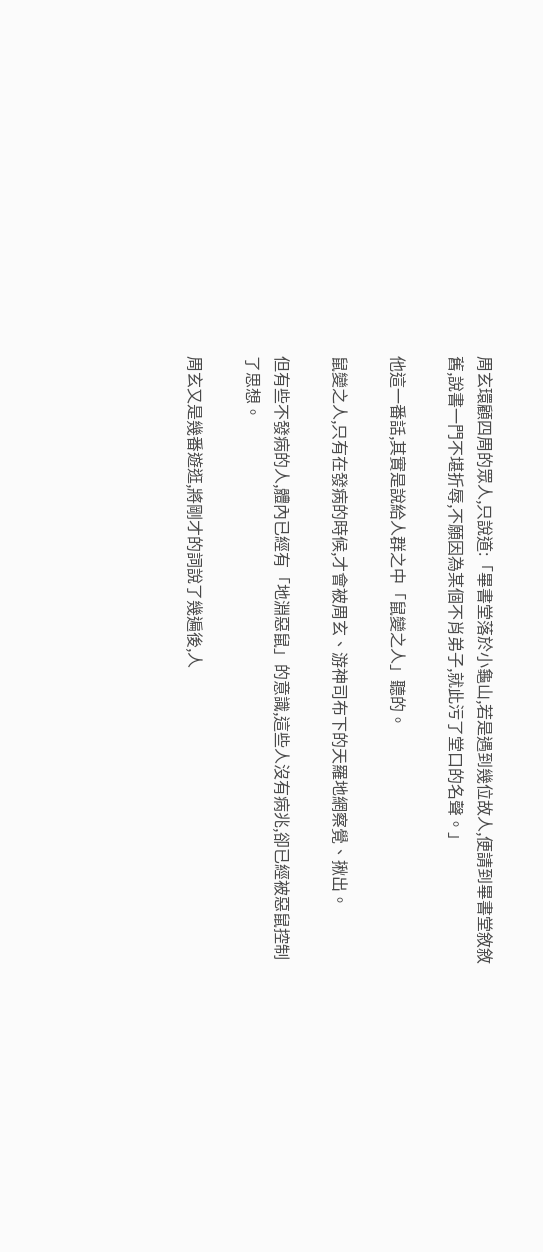周玄環顧四周的眾人,只說道:「畢書堂落於小龜山,若是遇到幾位故人,便請到畢書堂敘敘舊,說書一門不堪折辱,不願因為某個不肖弟子,就此污了堂口的名聲。」

他這一番話,其實是說給人群之中「鼠變之人」聽的。

鼠變之人,只有在發病的時候,才會被周玄、游神司布下的天羅地網察覺、揪出。

但有些不發病的人,體內已經有「地淵惡鼠」的意識,這些人沒有病兆,卻已經被惡鼠控制了思想。

周玄又是幾番遊逛,將剛才的詞說了幾遍後,人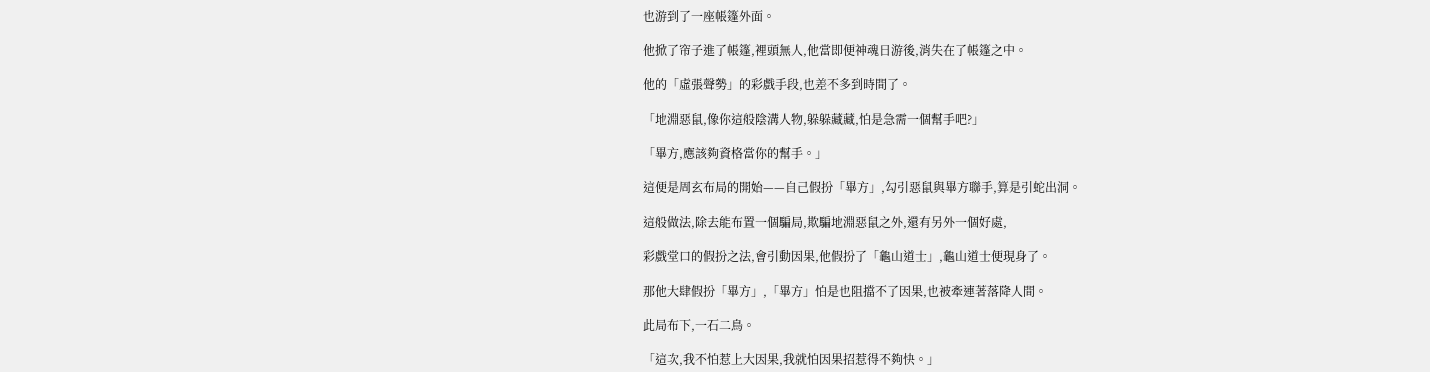也游到了一座帳篷外面。

他掀了帘子進了帳篷,裡頭無人,他當即便神魂日游後,消失在了帳篷之中。

他的「虛張聲勢」的彩戲手段,也差不多到時間了。

「地淵惡鼠,像你這般陰溝人物,躲躲藏藏,怕是急需一個幫手吧?」

「畢方,應該夠資格當你的幫手。」

這便是周玄布局的開始——自己假扮「畢方」,勾引惡鼠與畢方聯手,算是引蛇出洞。

這般做法,除去能布置一個騙局,欺騙地淵惡鼠之外,還有另外一個好處,

彩戲堂口的假扮之法,會引動因果,他假扮了「龜山道士」,龜山道士便現身了。

那他大肆假扮「畢方」,「畢方」怕是也阻擋不了因果,也被牽連著落降人間。

此局布下,一石二鳥。

「這次,我不怕惹上大因果,我就怕因果招惹得不夠快。」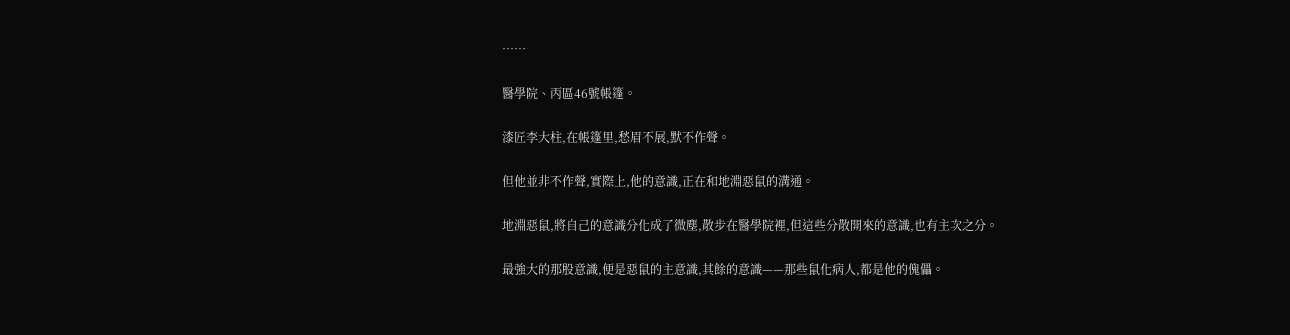……

醫學院、丙區46號帳篷。

漆匠李大柱,在帳篷里,愁眉不展,默不作聲。

但他並非不作聲,實際上,他的意識,正在和地淵惡鼠的溝通。

地淵惡鼠,將自己的意識分化成了微塵,散步在醫學院裡,但這些分散開來的意識,也有主次之分。

最強大的那股意識,便是惡鼠的主意識,其餘的意識——那些鼠化病人,都是他的傀儡。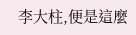李大柱,便是這麼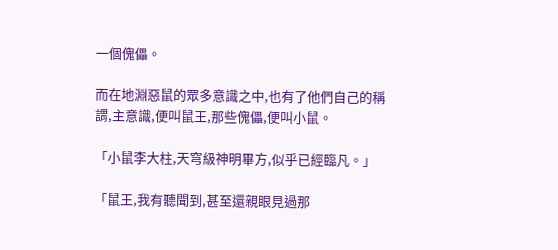一個傀儡。

而在地淵惡鼠的眾多意識之中,也有了他們自己的稱謂,主意識,便叫鼠王,那些傀儡,便叫小鼠。

「小鼠李大柱,天穹級神明畢方,似乎已經臨凡。」

「鼠王,我有聽聞到,甚至還親眼見過那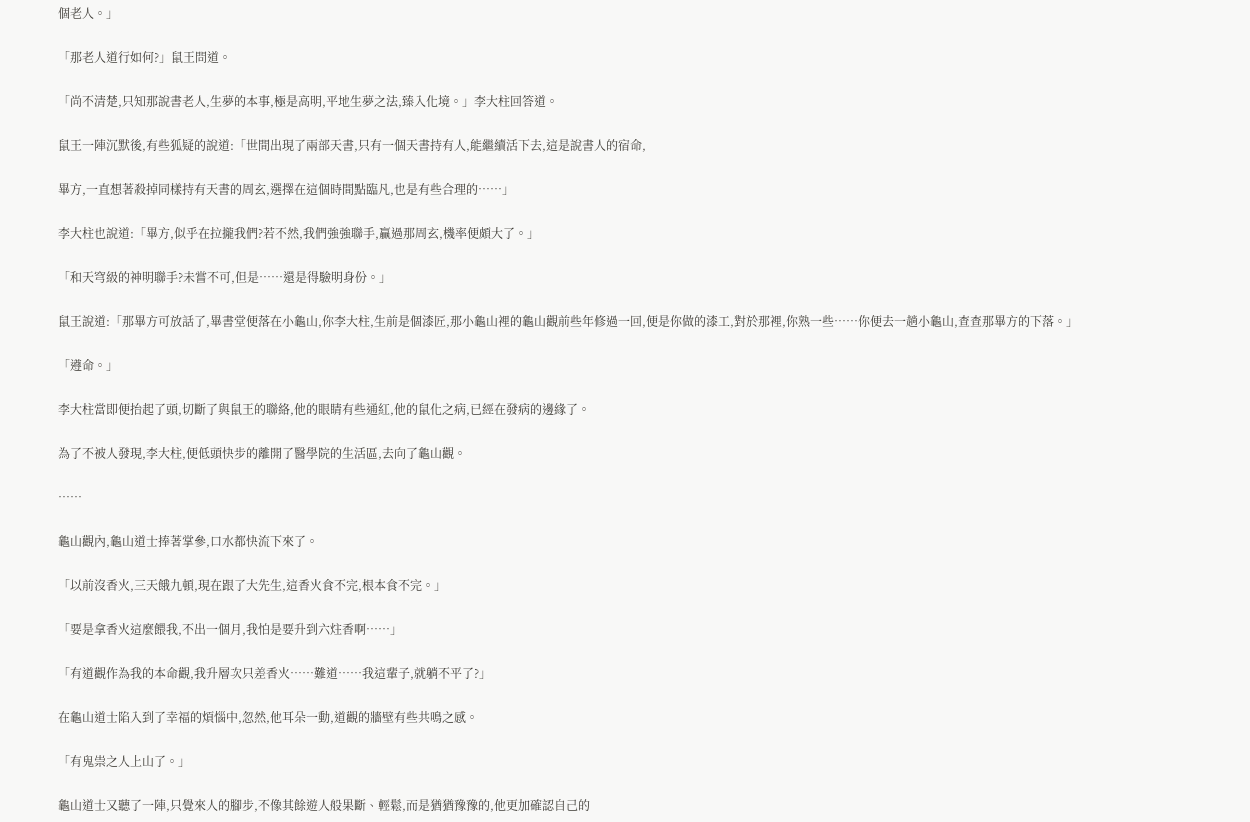個老人。」

「那老人道行如何?」鼠王問道。

「尚不清楚,只知那說書老人,生夢的本事,極是高明,平地生夢之法,臻入化境。」李大柱回答道。

鼠王一陣沉默後,有些狐疑的說道:「世間出現了兩部天書,只有一個天書持有人,能繼續活下去,這是說書人的宿命,

畢方,一直想著殺掉同樣持有天書的周玄,選擇在這個時間點臨凡,也是有些合理的……」

李大柱也說道:「畢方,似乎在拉攏我們?若不然,我們強強聯手,贏過那周玄,機率便頗大了。」

「和天穹級的神明聯手?未嘗不可,但是……還是得驗明身份。」

鼠王說道:「那畢方可放話了,畢書堂便落在小龜山,你李大柱,生前是個漆匠,那小龜山裡的龜山觀前些年修過一回,便是你做的漆工,對於那裡,你熟一些……你便去一趟小龜山,查查那畢方的下落。」

「遵命。」

李大柱當即便抬起了頭,切斷了與鼠王的聯絡,他的眼睛有些通紅,他的鼠化之病,已經在發病的邊緣了。

為了不被人發現,李大柱,便低頭快步的離開了醫學院的生活區,去向了龜山觀。

……

龜山觀內,龜山道士捧著掌參,口水都快流下來了。

「以前沒香火,三天餓九頓,現在跟了大先生,這香火食不完,根本食不完。」

「要是拿香火這麼餵我,不出一個月,我怕是要升到六炷香啊……」

「有道觀作為我的本命觀,我升層次只差香火……難道……我這輩子,就躺不平了?」

在龜山道士陷入到了幸福的煩惱中,忽然,他耳朵一動,道觀的牆壁有些共鳴之感。

「有鬼祟之人上山了。」

龜山道士又聽了一陣,只覺來人的腳步,不像其餘遊人般果斷、輕鬆,而是猶猶豫豫的,他更加確認自己的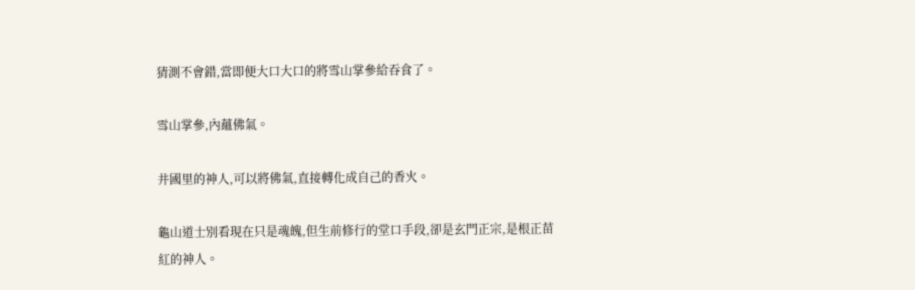猜測不會錯,當即便大口大口的將雪山掌參給吞食了。

雪山掌參,內蘊佛氣。

井國里的神人,可以將佛氣,直接轉化成自己的香火。

龜山道士別看現在只是魂魄,但生前修行的堂口手段,卻是玄門正宗,是根正苗紅的神人。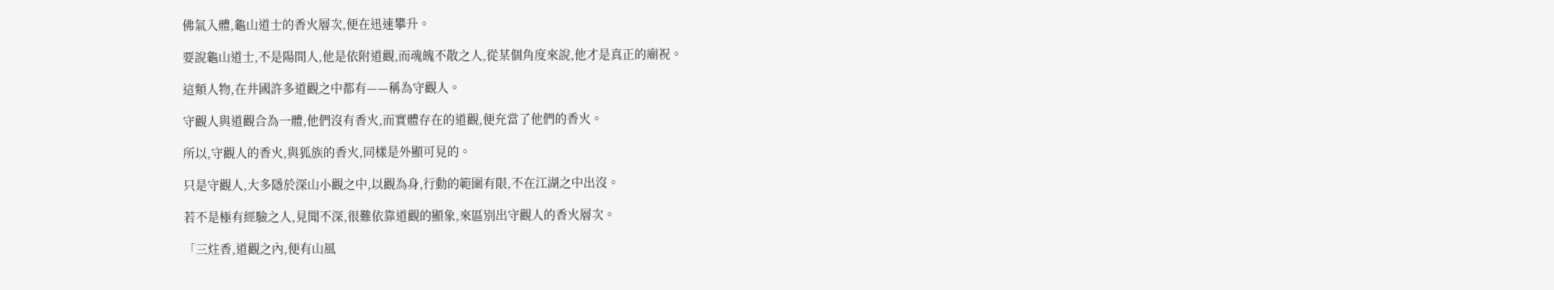佛氣入體,龜山道士的香火層次,便在迅速攀升。

要說龜山道士,不是陽間人,他是依附道觀,而魂魄不散之人,從某個角度來說,他才是真正的廟祝。

這類人物,在井國許多道觀之中都有——稱為守觀人。

守觀人與道觀合為一體,他們沒有香火,而實體存在的道觀,便充當了他們的香火。

所以,守觀人的香火,與狐族的香火,同樣是外顯可見的。

只是守觀人,大多隱於深山小觀之中,以觀為身,行動的範圍有限,不在江湖之中出沒。

若不是極有經驗之人,見聞不深,很難依靠道觀的顯象,來區別出守觀人的香火層次。

「三炷香,道觀之內,便有山風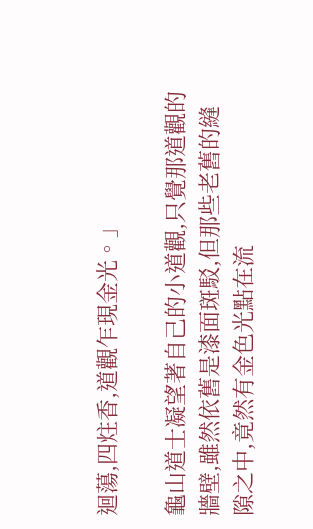迴蕩,四炷香,道觀乍現金光。」

龜山道士凝望著自己的小道觀,只覺那道觀的牆壁,雖然依舊是漆面斑駁,但那些老舊的縫隙之中,竟然有金色光點在流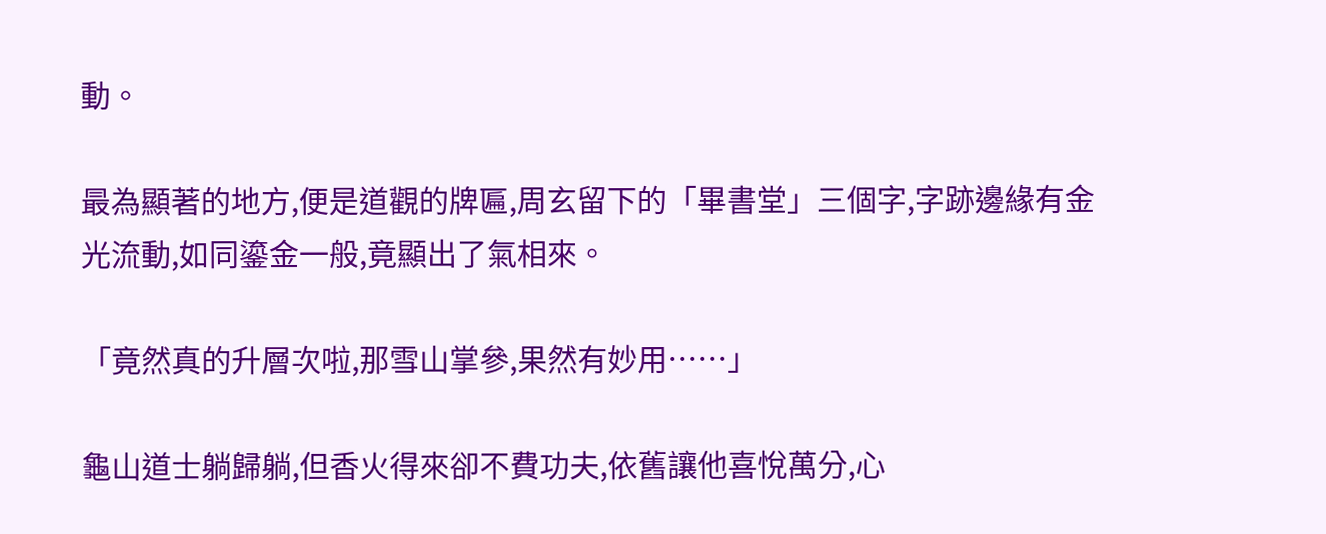動。

最為顯著的地方,便是道觀的牌匾,周玄留下的「畢書堂」三個字,字跡邊緣有金光流動,如同鎏金一般,竟顯出了氣相來。

「竟然真的升層次啦,那雪山掌參,果然有妙用……」

龜山道士躺歸躺,但香火得來卻不費功夫,依舊讓他喜悅萬分,心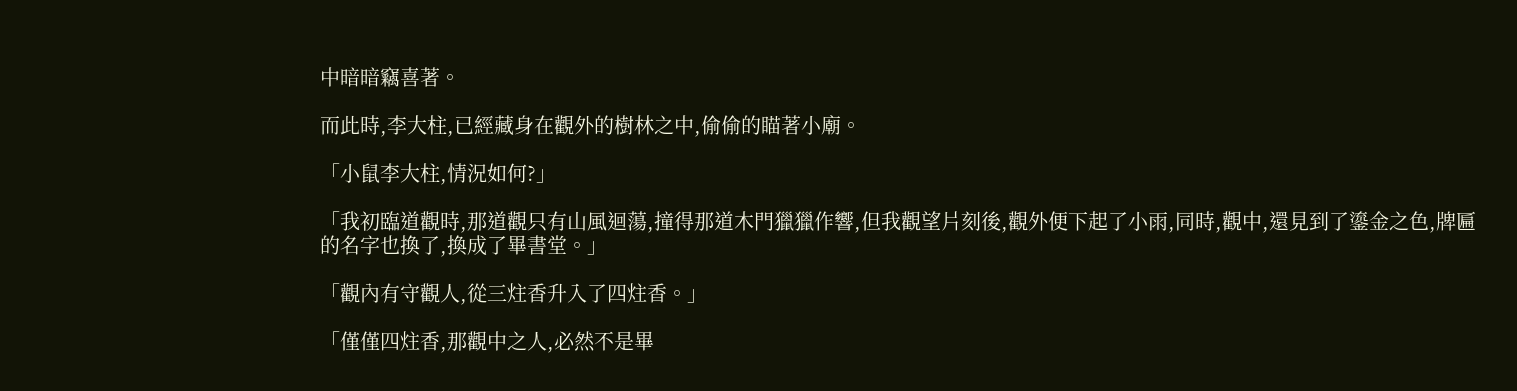中暗暗竊喜著。

而此時,李大柱,已經藏身在觀外的樹林之中,偷偷的瞄著小廟。

「小鼠李大柱,情況如何?」

「我初臨道觀時,那道觀只有山風迴蕩,撞得那道木門獵獵作響,但我觀望片刻後,觀外便下起了小雨,同時,觀中,還見到了鎏金之色,牌匾的名字也換了,換成了畢書堂。」

「觀內有守觀人,從三炷香升入了四炷香。」

「僅僅四炷香,那觀中之人,必然不是畢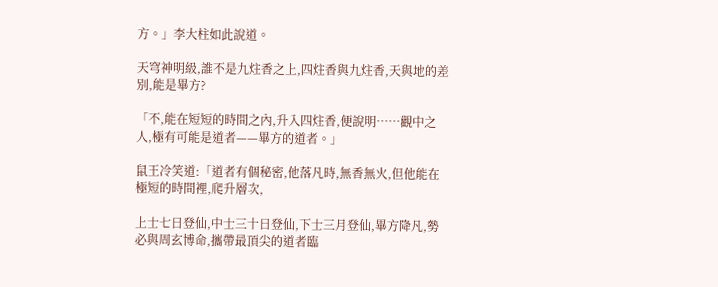方。」李大柱如此說道。

天穹神明級,誰不是九炷香之上,四炷香與九炷香,天與地的差別,能是畢方?

「不,能在短短的時間之內,升入四炷香,便說明……觀中之人,極有可能是道者——畢方的道者。」

鼠王冷笑道:「道者有個秘密,他落凡時,無香無火,但他能在極短的時間裡,爬升層次,

上士七日登仙,中士三十日登仙,下士三月登仙,畢方降凡,勢必與周玄博命,攜帶最頂尖的道者臨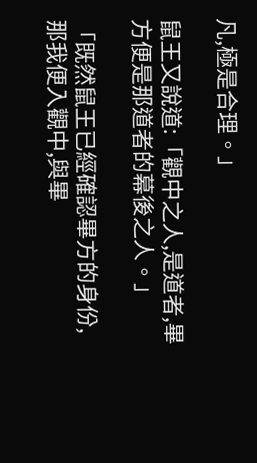凡,極是合理。」

鼠王又說道:「觀中之人,是道者,畢方便是那道者的幕後之人。」

「既然鼠王已經確認畢方的身份,那我便入觀中,與畢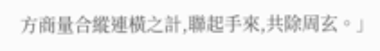方商量合縱連橫之計,聯起手來,共除周玄。」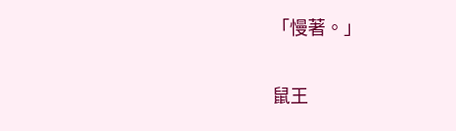「慢著。」

鼠王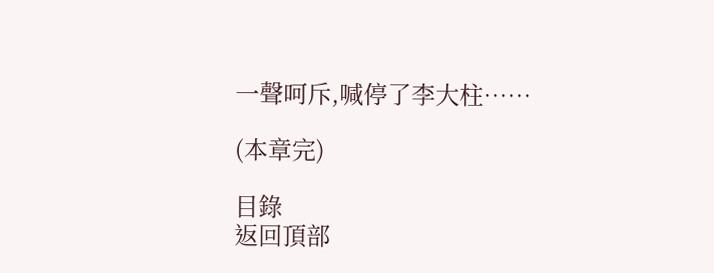一聲呵斥,喊停了李大柱……

(本章完)

目錄
返回頂部